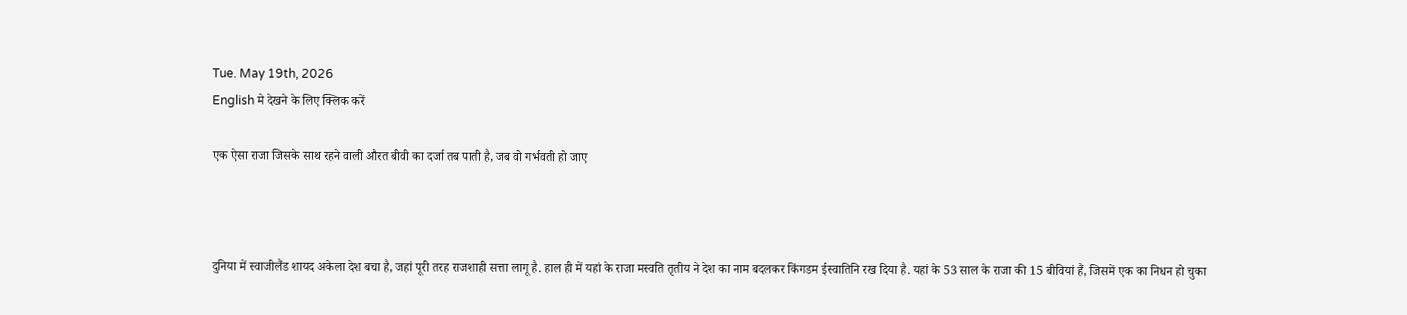Tue. May 19th, 2026
English मे देखने के लिए क्लिक करें

एक ऐसा राजा जिसके साथ रहने वाली औरत बीवी का दर्जा तब पाती है, जब वो गर्भवती हो जाए



दुनिया में स्वाजीलैंड शायद अकेला देश बचा है, जहां पूरी तरह राजशाही सत्ता लागू है. हाल ही में यहां के राजा मस्वति तृतीय ने देश का नाम बदलकर किंगडम ईस्वातिनि रख दिया है. यहां के 53 साल के राजा की 15 बीवियां हैं, जिसमें एक का निधन हो चुका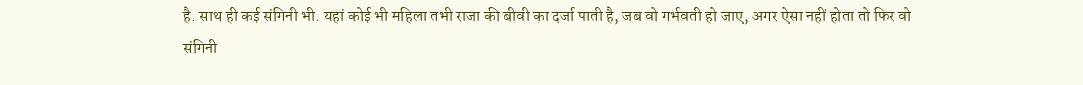है. साथ ही कई संगिनी भी. यहां कोई भी महिला तभी राजा की बीवी का दर्जा पाती है, जब वो गर्भवती हो जाए, अगर ऐसा नहीं होता तो फिर वो संगिनी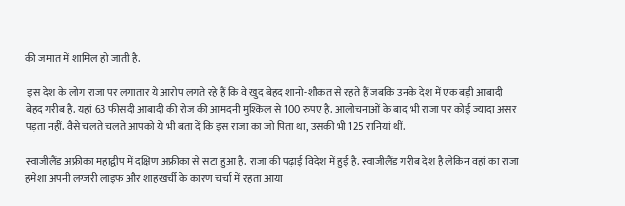की जमात में शामिल हो जाती है.

 इस देश के लोग राजा पर लगातार ये आरोप लगते रहे हैं कि वे खुद बेहद शानो-शौकत से रहते हैं जबकि उनके देश में एक बड़ी आबादी बेहद गरीब है. यहां 63 फीसदी आबादी की रोज की आमदनी मुश्किल से 100 रुपए है. आलोचनाओं के बाद भी राजा पर कोई ज्यादा असर पड़ता नहीं. वैसे चलते चलते आपको ये भी बता दें कि इस राजा का जो पिता था, उसकी भी 125 रानियां थीं.

स्वाजीलैंड अफ्रीका महाद्वीप में दक्षिण अफ्रीका से सटा हुआ है. राजा की पढ़ाई विदेश में हुई है. स्वाजीलैंड गरीब देश है लेकिन वहां का राजा हमेशा अपनी लग्जरी लाइफ और शाहखर्ची के कारण चर्चा में रहता आया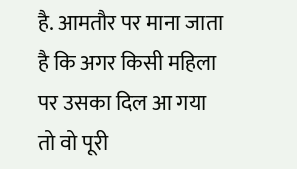है. आमतौर पर माना जाता है कि अगर किसी महिला पर उसका दिल आ गया तो वो पूरी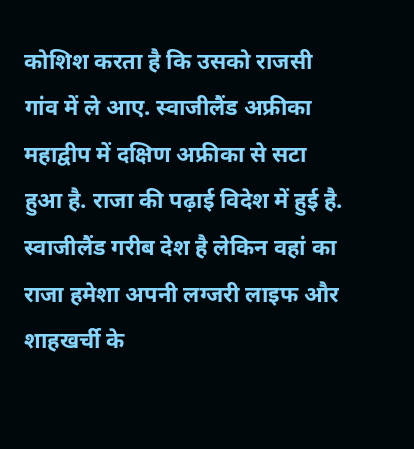कोशिश करता है कि उसको राजसी गांव में ले आए. स्वाजीलैंड अफ्रीका महाद्वीप में दक्षिण अफ्रीका से सटा हुआ है. राजा की पढ़ाई विदेश में हुई है. स्वाजीलैंड गरीब देश है लेकिन वहां का राजा हमेशा अपनी लग्जरी लाइफ और शाहखर्ची के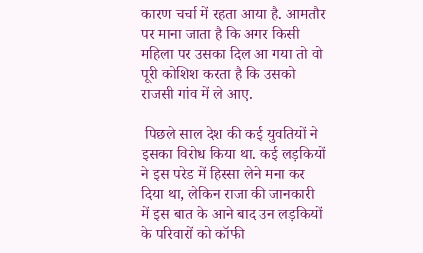कारण चर्चा में रहता आया है. आमतौर पर माना जाता है कि अगर किसी महिला पर उसका दिल आ गया तो वो पूरी कोशिश करता है कि उसको राजसी गांव में ले आए.

 पिछले साल देश की कई युवतियों ने इसका विरोध किया था. कई लड़कियों ने इस परेड में हिस्सा लेने मना कर दिया था, लेकिन राजा की जानकारी में इस बात के आने बाद उन लड़कियों के परिवारों को कॉफी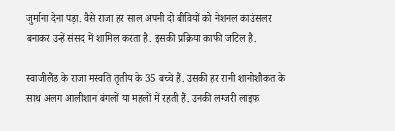जुर्माना देना पड़ा. वैसे राजा हर साल अपनी दो बीवियों को नेशनल काउंसलर बनाकर उन्हें संसद में शामिल करता है. इसकी प्रक्रिया काफी जटिल है.

स्वाजीलैंड के राजा मस्वति तृतीय के 35 बच्चे हैं. उसकी हर रानी शानोशौकत के साथ अलग आलीशान बंगलों या महलों में रहती हैं. उनकी लग्जरी लाइफ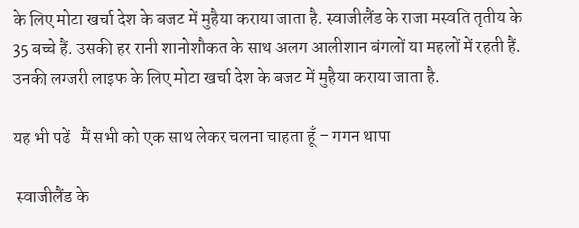के लिए मोटा खर्चा देश के बजट में मुहैया कराया जाता है. स्वाजीलैंड के राजा मस्वति तृतीय के 35 बच्चे हैं. उसकी हर रानी शानोशौकत के साथ अलग आलीशान बंगलों या महलों में रहती हैं. उनकी लग्जरी लाइफ के लिए मोटा खर्चा देश के बजट में मुहैया कराया जाता है.

यह भी पढें   मैं सभी को एक साथ लेकर चलना चाहता हूँ – गगन थापा

 स्वाजीलैंड के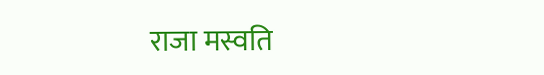राजा मस्वति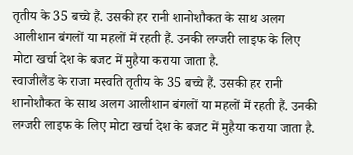तृतीय के 35 बच्चे हैं. उसकी हर रानी शानोशौकत के साथ अलग आलीशान बंगलों या महलों में रहती हैं. उनकी लग्जरी लाइफ के लिए मोटा खर्चा देश के बजट में मुहैया कराया जाता है.
स्वाजीलैंड के राजा मस्वति तृतीय के 35 बच्चे हैं. उसकी हर रानी शानोशौकत के साथ अलग आलीशान बंगलों या महलों में रहती हैं. उनकी लग्जरी लाइफ के लिए मोटा खर्चा देश के बजट में मुहैया कराया जाता है.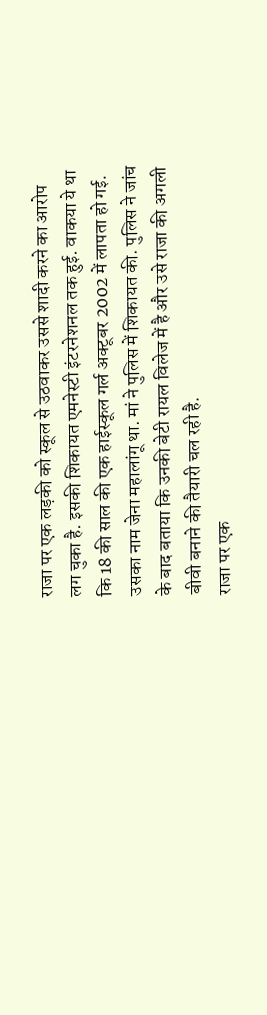राजा पर एक लड़की को स्कूल से उठवाकर उससे शादी करने का आरोप लग चुका है. इसकी शिकायत एमनेस्टी इंटरनेशनल तक हुई. वाकया ये था कि 18 की साल की एक हाईस्कूल गर्ल अक्टूबर 2002 में लापता हो गई. उसका नाम जेना महालांगू था. मां ने पुलिस में शिकायत की. पुलिस ने जांच के बाद बताया कि उनकी बेटी रायल विलेज में है और उसे राजा की अगली बीवी बनाने की तैयारी चल रही है.
राजा पर एक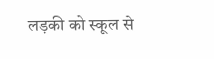लड़की को स्कूल से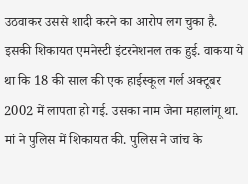उठवाकर उससे शादी करने का आरोप लग चुका है. इसकी शिकायत एमनेस्टी इंटरनेशनल तक हुई. वाकया ये था कि 18 की साल की एक हाईस्कूल गर्ल अक्टूबर 2002 में लापता हो गई. उसका नाम जेना महालांगू था. मां ने पुलिस में शिकायत की. पुलिस ने जांच के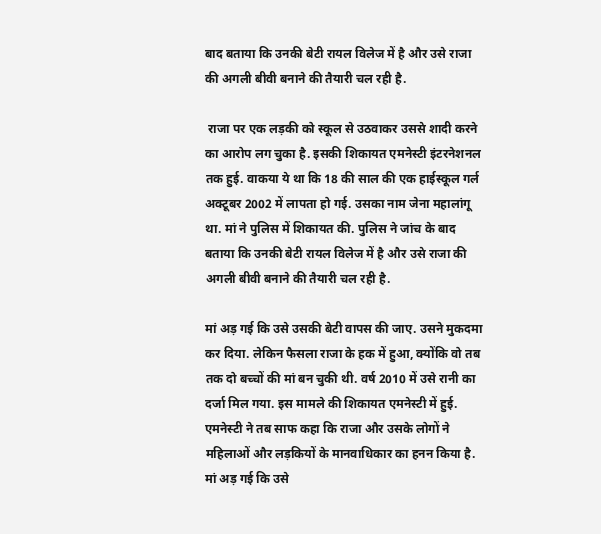बाद बताया कि उनकी बेटी रायल विलेज में है और उसे राजा की अगली बीवी बनाने की तैयारी चल रही है.

 राजा पर एक लड़की को स्कूल से उठवाकर उससे शादी करने का आरोप लग चुका है. इसकी शिकायत एमनेस्टी इंटरनेशनल तक हुई. वाकया ये था कि 18 की साल की एक हाईस्कूल गर्ल अक्टूबर 2002 में लापता हो गई. उसका नाम जेना महालांगू था. मां ने पुलिस में शिकायत की. पुलिस ने जांच के बाद बताया कि उनकी बेटी रायल विलेज में है और उसे राजा की अगली बीवी बनाने की तैयारी चल रही है.

मां अड़ गई कि उसे उसकी बेटी वापस की जाए. उसने मुकदमा कर दिया. लेकिन फैसला राजा के हक में हुआ, क्योंकि वो तब तक दो बच्चों की मां बन चुकी थी. वर्ष 2010 में उसे रानी का दर्जा मिल गया. इस मामले की शिकायत एमनेस्टी में हुई. एमनेस्टी ने तब साफ कहा कि राजा और उसके लोगों ने महिलाओं और लड़कियों के मानवाधिकार का हनन किया है. मां अड़ गई कि उसे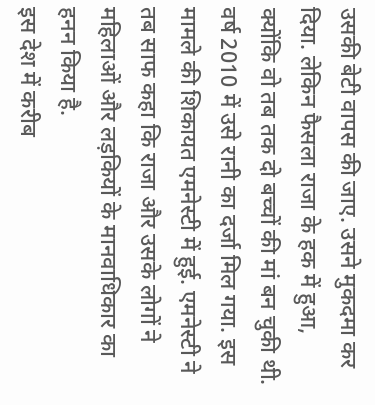उसकी बेटी वापस की जाए. उसने मुकदमा कर दिया. लेकिन फैसला राजा के हक में हुआ, क्योंकि वो तब तक दो बच्चों की मां बन चुकी थी. वर्ष 2010 में उसे रानी का दर्जा मिल गया. इस मामले की शिकायत एमनेस्टी में हुई. एमनेस्टी ने तब साफ कहा कि राजा और उसके लोगों ने महिलाओं और लड़कियों के मानवाधिकार का हनन किया है.
इस देश में करीब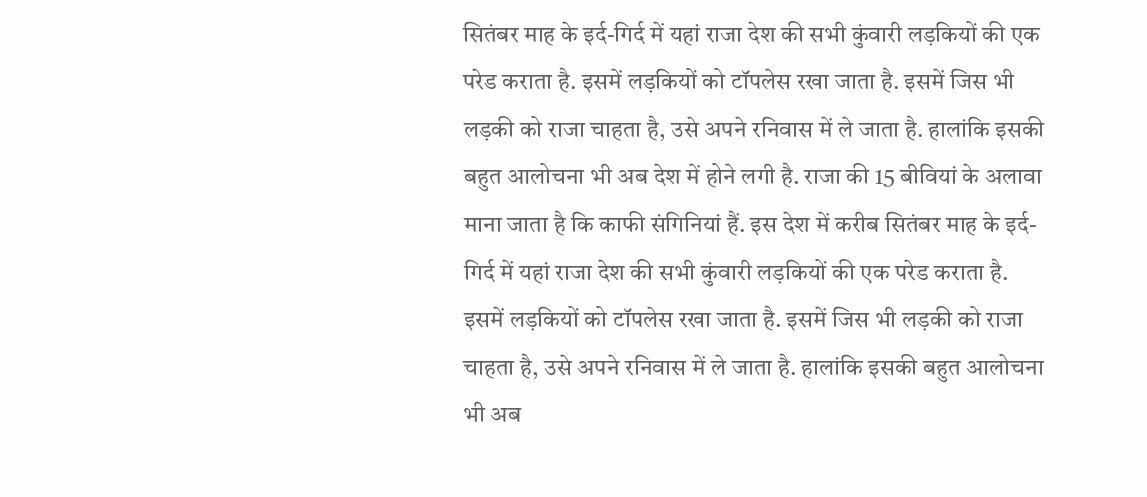सितंबर माह के इर्द-गिर्द में यहां राजा देश की सभी कुंवारी लड़कियों की एक परेड कराता है. इसमें लड़कियों को टॉपलेस रखा जाता है. इसमें जिस भी लड़की को राजा चाहता है, उसे अपने रनिवास में ले जाता है. हालांकि इसकी बहुत आलोचना भी अब देश में होने लगी है. राजा की 15 बीवियां के अलावा माना जाता है कि काफी संगिनियां हैं. इस देश में करीब सितंबर माह के इर्द-गिर्द में यहां राजा देश की सभी कुंवारी लड़कियों की एक परेड कराता है. इसमें लड़कियों को टॉपलेस रखा जाता है. इसमें जिस भी लड़की को राजा चाहता है, उसे अपने रनिवास में ले जाता है. हालांकि इसकी बहुत आलोचना भी अब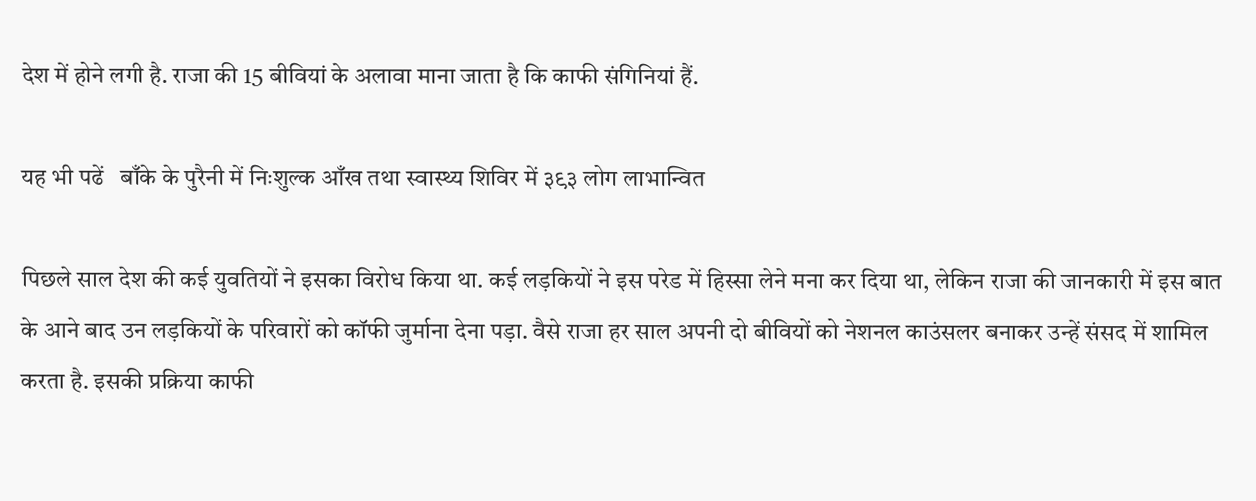देश में होने लगी है. राजा की 15 बीवियां के अलावा माना जाता है कि काफी संगिनियां हैं.

यह भी पढें   बाँके के पुरैनी में निःशुल्क आँख तथा स्वास्थ्य शिविर में ३९३ लोग लाभान्वित

पिछले साल देश की कई युवतियों ने इसका विरोध किया था. कई लड़कियों ने इस परेड में हिस्सा लेने मना कर दिया था, लेकिन राजा की जानकारी में इस बात के आने बाद उन लड़कियों के परिवारों को कॉफी जुर्माना देना पड़ा. वैसे राजा हर साल अपनी दो बीवियों को नेशनल काउंसलर बनाकर उन्हें संसद में शामिल करता है. इसकी प्रक्रिया काफी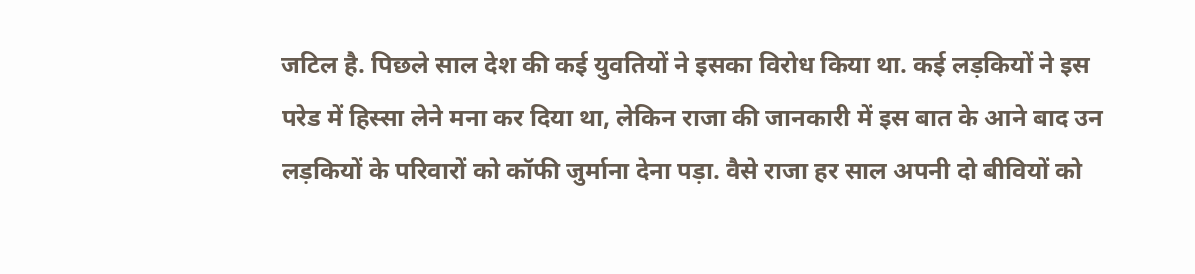जटिल है. पिछले साल देश की कई युवतियों ने इसका विरोध किया था. कई लड़कियों ने इस परेड में हिस्सा लेने मना कर दिया था, लेकिन राजा की जानकारी में इस बात के आने बाद उन लड़कियों के परिवारों को कॉफी जुर्माना देना पड़ा. वैसे राजा हर साल अपनी दो बीवियों को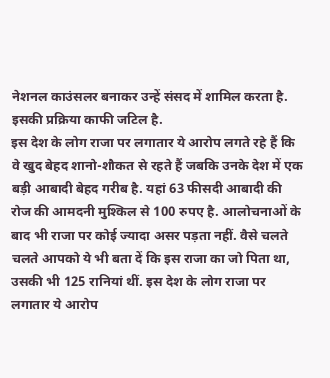नेशनल काउंसलर बनाकर उन्हें संसद में शामिल करता है. इसकी प्रक्रिया काफी जटिल है.
इस देश के लोग राजा पर लगातार ये आरोप लगते रहे हैं कि वे खुद बेहद शानो-शौकत से रहते हैं जबकि उनके देश में एक बड़ी आबादी बेहद गरीब है. यहां 63 फीसदी आबादी की रोज की आमदनी मुश्किल से 100 रुपए है. आलोचनाओं के बाद भी राजा पर कोई ज्यादा असर पड़ता नहीं. वैसे चलते चलते आपको ये भी बता दें कि इस राजा का जो पिता था, उसकी भी 125 रानियां थीं. इस देश के लोग राजा पर लगातार ये आरोप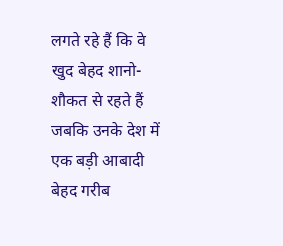लगते रहे हैं कि वे खुद बेहद शानो-शौकत से रहते हैं जबकि उनके देश में एक बड़ी आबादी बेहद गरीब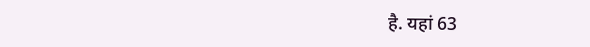है. यहां 63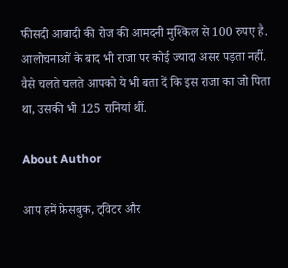फीसदी आबादी की रोज की आमदनी मुश्किल से 100 रुपए है. आलोचनाओं के बाद भी राजा पर कोई ज्यादा असर पड़ता नहीं. वैसे चलते चलते आपको ये भी बता दें कि इस राजा का जो पिता था, उसकी भी 125 रानियां थीं.

About Author

आप हमें फ़ेसबुक, ट्विटर और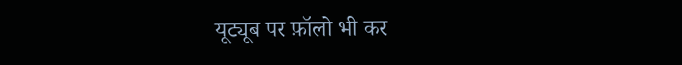यूट्यूब पर फ़ॉलो भी कर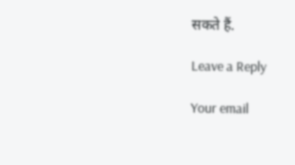सकते हैं.

Leave a Reply

Your email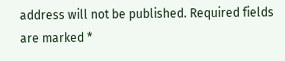address will not be published. Required fields are marked *